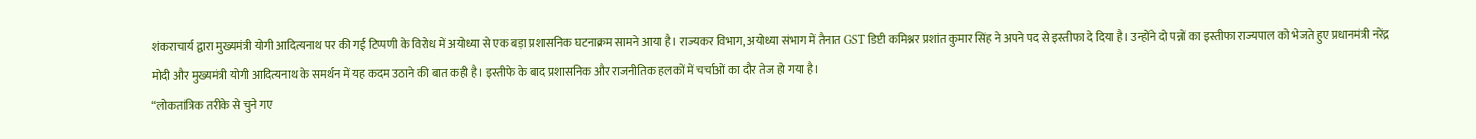शंकराचार्य द्वारा मुख्यमंत्री योगी आदित्यनाथ पर की गई टिप्पणी के विरोध में अयोध्या से एक बड़ा प्रशासनिक घटनाक्रम सामने आया है। राज्यकर विभाग, अयोध्या संभाग में तैनात GST डिप्टी कमिश्नर प्रशांत कुमार सिंह ने अपने पद से इस्तीफा दे दिया है। उन्होंने दो पन्नों का इस्तीफा राज्यपाल को भेजते हुए प्रधानमंत्री नरेंद्र मोदी और मुख्यमंत्री योगी आदित्यनाथ के समर्थन में यह कदम उठाने की बात कही है। इस्तीफे के बाद प्रशासनिक और राजनीतिक हलकों में चर्चाओं का दौर तेज हो गया है।
“लोकतांत्रिक तरीके से चुने गए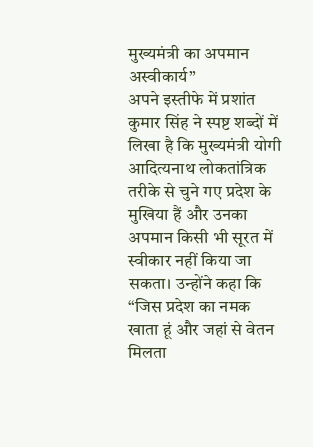मुख्यमंत्री का अपमान अस्वीकार्य”
अपने इस्तीफे में प्रशांत कुमार सिंह ने स्पष्ट शब्दों में लिखा है कि मुख्यमंत्री योगी आदित्यनाथ लोकतांत्रिक तरीके से चुने गए प्रदेश के मुखिया हैं और उनका अपमान किसी भी सूरत में स्वीकार नहीं किया जा सकता। उन्होंने कहा कि “जिस प्रदेश का नमक खाता हूं और जहां से वेतन मिलता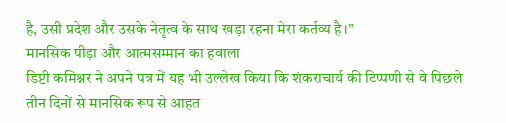है, उसी प्रदेश और उसके नेतृत्व के साथ खड़ा रहना मेरा कर्तव्य है।”
मानसिक पीड़ा और आत्मसम्मान का हवाला
डिप्टी कमिश्नर ने अपने पत्र में यह भी उल्लेख किया कि शंकराचार्य की टिप्पणी से वे पिछले तीन दिनों से मानसिक रूप से आहत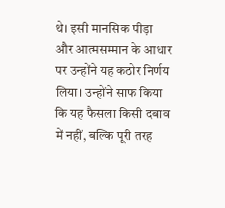थे। इसी मानसिक पीड़ा और आत्मसम्मान के आधार पर उन्होंने यह कठोर निर्णय लिया। उन्होंने साफ किया कि यह फैसला किसी दबाव में नहीं, बल्कि पूरी तरह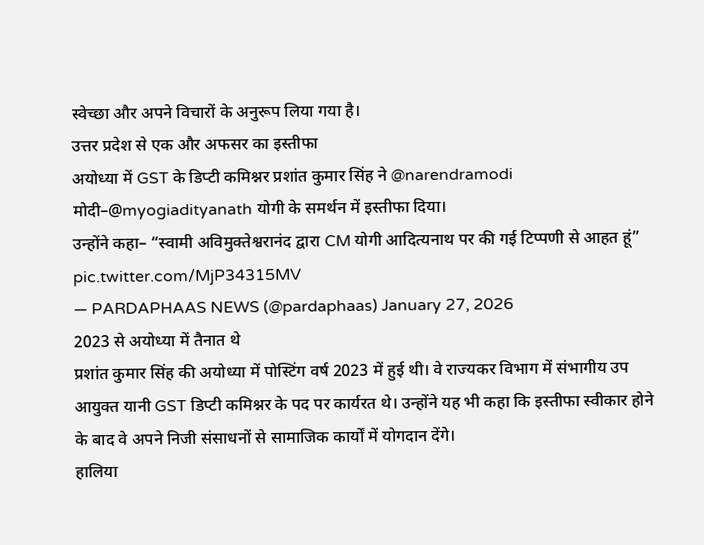स्वेच्छा और अपने विचारों के अनुरूप लिया गया है।
उत्तर प्रदेश से एक और अफसर का इस्तीफा
अयोध्या में GST के डिप्टी कमिश्नर प्रशांत कुमार सिंह ने @narendramodi मोदी–@myogiadityanath योगी के समर्थन में इस्तीफा दिया।
उन्होंने कहा– “स्वामी अविमुक्तेश्वरानंद द्वारा CM योगी आदित्यनाथ पर की गई टिप्पणी से आहत हूं” pic.twitter.com/MjP34315MV
— PARDAPHAAS NEWS (@pardaphaas) January 27, 2026
2023 से अयोध्या में तैनात थे
प्रशांत कुमार सिंह की अयोध्या में पोस्टिंग वर्ष 2023 में हुई थी। वे राज्यकर विभाग में संभागीय उप आयुक्त यानी GST डिप्टी कमिश्नर के पद पर कार्यरत थे। उन्होंने यह भी कहा कि इस्तीफा स्वीकार होने के बाद वे अपने निजी संसाधनों से सामाजिक कार्यों में योगदान देंगे।
हालिया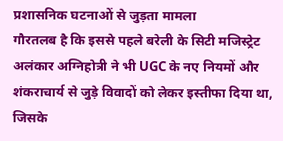प्रशासनिक घटनाओं से जुड़ता मामला
गौरतलब है कि इससे पहले बरेली के सिटी मजिस्ट्रेट अलंकार अग्निहोत्री ने भी UGC के नए नियमों और शंकराचार्य से जुड़े विवादों को लेकर इस्तीफा दिया था, जिसके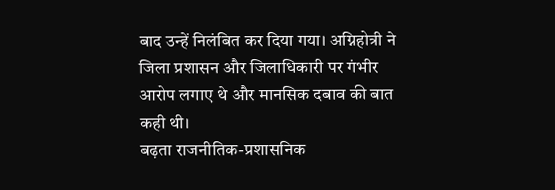बाद उन्हें निलंबित कर दिया गया। अग्निहोत्री ने जिला प्रशासन और जिलाधिकारी पर गंभीर आरोप लगाए थे और मानसिक दबाव की बात कही थी।
बढ़ता राजनीतिक-प्रशासनिक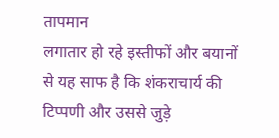तापमान
लगातार हो रहे इस्तीफों और बयानों से यह साफ है कि शंकराचार्य की टिप्पणी और उससे जुड़े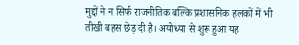मुद्दों ने न सिर्फ राजनीतिक बल्कि प्रशासनिक हलकों में भी तीखी बहस छेड़ दी है। अयोध्या से शुरू हुआ यह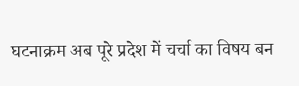घटनाक्रम अब पूरे प्रदेश में चर्चा का विषय बन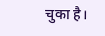चुका है।